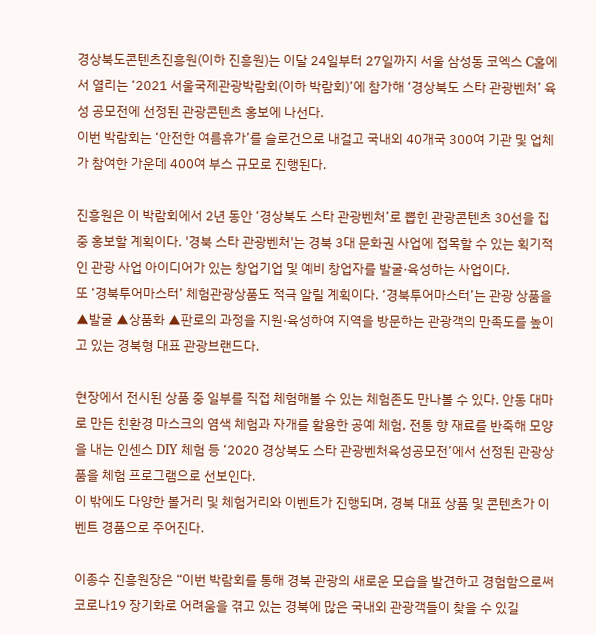경상북도콘텐츠진흥원(이하 진흥원)는 이달 24일부터 27일까지 서울 삼성동 코엑스 C홀에서 열리는 ‘2021 서울국제관광박람회(이하 박람회)’에 참가해 ‘경상북도 스타 관광벤처’ 육성 공모전에 선정된 관광콘텐츠 홍보에 나선다.
이번 박람회는 ‘안전한 여름휴가’를 슬로건으로 내걸고 국내외 40개국 300여 기관 및 업체가 참여한 가운데 400여 부스 규모로 진행된다.

진흥원은 이 박람회에서 2년 동안 ‘경상북도 스타 관광벤처’로 뽑힌 관광콘텐츠 30선을 집중 홍보할 계획이다. '경북 스타 관광벤처'는 경북 3대 문화권 사업에 접목할 수 있는 획기적인 관광 사업 아이디어가 있는 창업기업 및 예비 창업자를 발굴·육성하는 사업이다.
또 ‘경북투어마스터’ 체험관광상품도 적극 알릴 계획이다. ‘경북투어마스터’는 관광 상품을 ▲발굴 ▲상품화 ▲판로의 과정을 지원·육성하여 지역을 방문하는 관광객의 만족도를 높이고 있는 경북형 대표 관광브랜드다.

현장에서 전시된 상품 중 일부를 직접 체험해볼 수 있는 체험존도 만나볼 수 있다. 안동 대마로 만든 친환경 마스크의 염색 체험과 자개를 활용한 공예 체험, 전통 향 재료를 반죽해 모양을 내는 인센스 DIY 체험 등 ‘2020 경상북도 스타 관광벤처육성공모전’에서 선정된 관광상품을 체험 프로그램으로 선보인다.
이 밖에도 다양한 볼거리 및 체험거리와 이벤트가 진행되며, 경북 대표 상품 및 콘텐츠가 이벤트 경품으로 주어진다.

이종수 진흥원장은 “이번 박람회를 통해 경북 관광의 새로운 모습을 발견하고 경험함으로써 코로나19 장기화로 어려움을 겪고 있는 경북에 많은 국내외 관광객들이 찾을 수 있길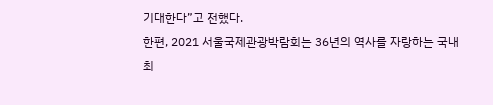기대한다”고 전했다.
한편, 2021 서울국제관광박람회는 36년의 역사를 자랑하는 국내 최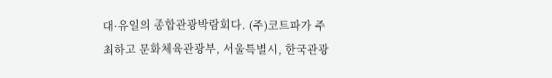대·유일의 종합관광박람회다. (주)코트파가 주최하고 문화체육관광부, 서울특별시, 한국관광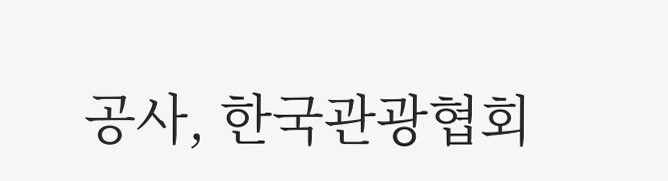공사, 한국관광협회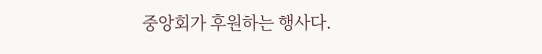중앙회가 후원하는 행사다.